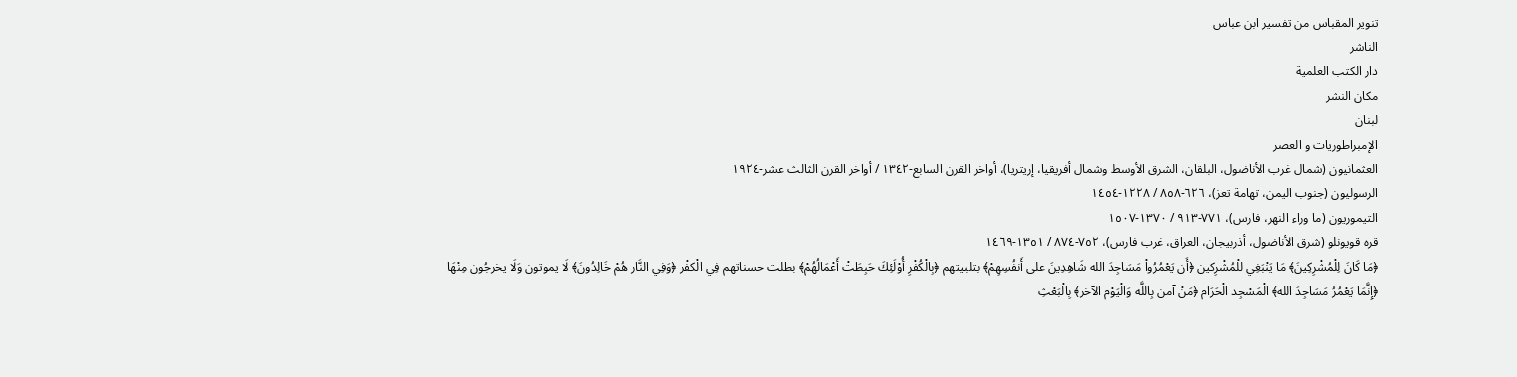تنوير المقباس من تفسير ابن عباس
الناشر
دار الكتب العلمية
مكان النشر
لبنان
الإمبراطوريات و العصر
العثمانیون (شمال غرب الأناضول، البلقان، الشرق الأوسط وشمال أفریقیا، إریتریا)، أواخر القرن السابع-١٣٤٢ / أواخر القرن الثالث عشر-١٩٢٤
الرسوليون (جنوب اليمن، تهامة تعز)، ٦٢٦-٨٥٨ / ١٢٢٨-١٤٥٤
التيموريون (ما وراء النهر، فارس)، ٧٧١-٩١٣ / ١٣٧٠-١٥٠٧
قره قويونلو (شرق الأناضول، أذربيجان، العراق، غرب فارس)، ٧٥٢-٨٧٤ / ١٣٥١-١٤٦٩
﴿مَا كَانَ لِلْمُشْرِكِينَ﴾ مَا يَنْبَغِي للْمُشْرِكين ﴿أَن يَعْمُرُواْ مَسَاجِدَ الله شَاهِدِينَ على أَنفُسِهِمْ﴾ بتلبيتهم ﴿بِالْكُفْرِ أُوْلَئِكَ حَبِطَتْ أَعْمَالُهُمْ﴾ بطلت حسناتهم فِي الْكفْر ﴿وَفِي النَّار هُمْ خَالِدُونَ﴾ لَا يموتون وَلَا يخرجُون مِنْهَا
﴿إِنَّمَا يَعْمُرُ مَسَاجِدَ الله﴾ الْمَسْجِد الْحَرَام ﴿مَنْ آمن بِاللَّه وَالْيَوْم الآخر﴾ بِالْبَعْثِ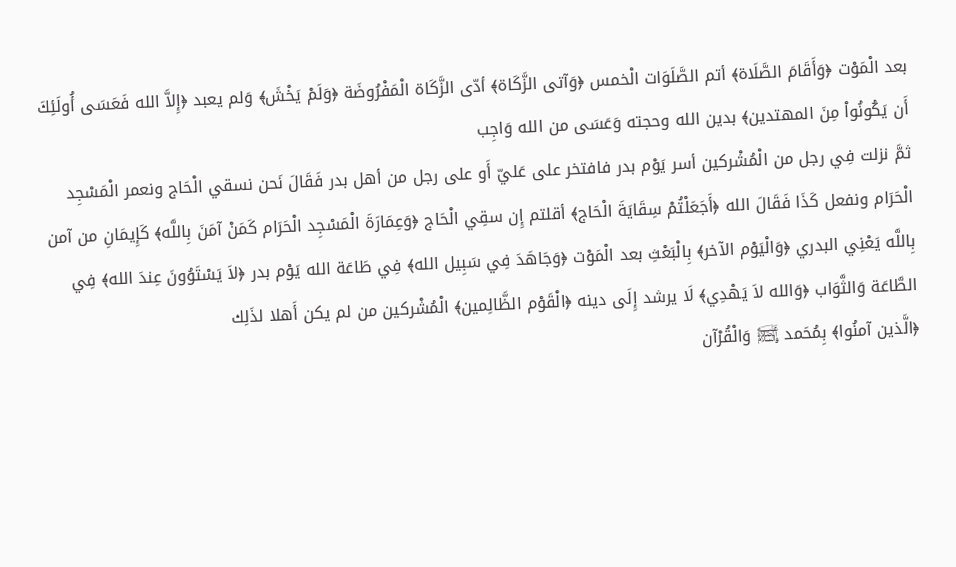بعد الْمَوْت ﴿وَأَقَامَ الصَّلَاة﴾ أتم الصَّلَوَات الْخمس ﴿وَآتى الزَّكَاة﴾ أدّى الزَّكَاة الْمَفْرُوضَة ﴿وَلَمْ يَخْشَ﴾ وَلم يعبد ﴿إِلاَّ الله فَعَسَى أُولَئِكَ أَن يَكُونُواْ مِنَ المهتدين﴾ بدين الله وحجته وَعَسَى من الله وَاجِب
ثمَّ نزلت فِي رجل من الْمُشْركين أسر يَوْم بدر فافتخر على عَليّ أَو على رجل من أهل بدر فَقَالَ نَحن نسقي الْحَاج ونعمر الْمَسْجِد الْحَرَام ونفعل كَذَا فَقَالَ الله ﴿أَجَعَلْتُمْ سِقَايَةَ الْحَاج﴾ أقلتم إِن سقِي الْحَاج ﴿وَعِمَارَةَ الْمَسْجِد الْحَرَام كَمَنْ آمَنَ بِاللَّه﴾ كَإِيمَانِ من آمن بِاللَّه يَعْنِي البدري ﴿وَالْيَوْم الآخر﴾ بِالْبَعْثِ بعد الْمَوْت ﴿وَجَاهَدَ فِي سَبِيل الله﴾ فِي طَاعَة الله يَوْم بدر ﴿لاَ يَسْتَوُونَ عِندَ الله﴾ فِي الطَّاعَة وَالثَّوَاب ﴿وَالله لاَ يَهْدِي﴾ لَا يرشد إِلَى دينه ﴿الْقَوْم الظَّالِمين﴾ الْمُشْركين من لم يكن أَهلا لذَلِك
﴿الَّذين آمنُوا﴾ بِمُحَمد ﵊ وَالْقُرْآن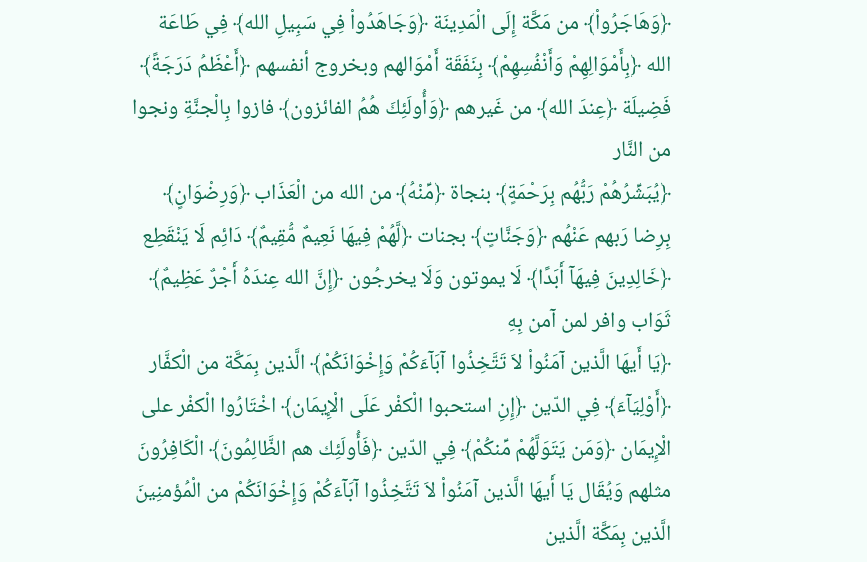﴿وَهَاجَرُواْ﴾ من مَكَّة إِلَى الْمَدِينَة ﴿وَجَاهَدُواْ فِي سَبِيلِ الله﴾ فِي طَاعَة الله ﴿بِأَمْوَالِهِمْ وَأَنْفُسِهِمْ﴾ بِنَفَقَة أَمْوَالهم وبخروج أنفسهم ﴿أَعْظَمُ دَرَجَةً﴾ فَضِيلَة ﴿عِندَ الله﴾ من غَيرهم ﴿وَأُولَئِكَ هُمُ الفائزون﴾ فازوا بِالْجنَّةِ ونجوا من النَّار
﴿يُبَشِّرُهُمْ رَبُّهُم بِرَحْمَةٍ﴾ بنجاة ﴿مِّنْهُ﴾ من الله من الْعَذَاب ﴿وَرِضْوَانٍ﴾ بِرِضا رَبهم عَنْهُم ﴿وَجَنَّاتٍ﴾ بجنات ﴿لَّهُمْ فِيهَا نَعِيمٌ مُّقِيمٌ﴾ دَائِم لَا يَنْقَطِع
﴿خَالِدِينَ فِيهَآ أَبَدًا﴾ لَا يموتون وَلَا يخرجُون ﴿إِنَّ الله عِندَهُ أَجْرٌ عَظِيمٌ﴾ ثَوَاب وافر لمن آمن بِهِ
﴿يَا أَيهَا الَّذين آمَنُواْ لاَ تَتَّخِذُوا آبَآءَكُمْ وَإِخْوَانَكُمْ﴾ الَّذين بِمَكَّة من الْكفَّار ﴿أَوْلِيَآءَ﴾ فِي الدّين ﴿إِنِ استحبوا الْكفْر عَلَى الْإِيمَان﴾ اخْتَارُوا الْكفْر على الْإِيمَان ﴿وَمَن يَتَوَلَّهُمْ مِّنكُمْ﴾ فِي الدّين ﴿فَأُولَئِك هم الظَّالِمُونَ﴾ الْكَافِرُونَ مثلهم وَيُقَال يَا أَيهَا الَّذين آمَنُواْ لاَ تَتَّخِذُوا آبَآءَكُمْ وَإِخْوَانَكُمْ من الْمُؤمنِينَ الَّذين بِمَكَّة الَّذين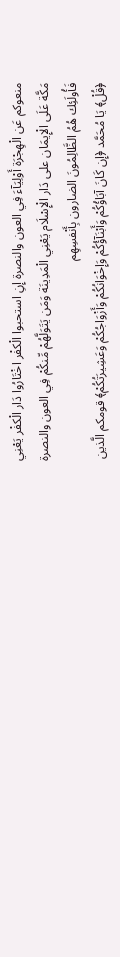منعوكم عَن الْهِجْرَة أَوْلِيَآءَ فِي العون والنصرة إِنِ استحبوا الْكفْر اخْتَارُوا دَار الْكفْر يَعْنِي مَكَّة عَلَى الْإِيمَان على دَار الْإِسْلَام يَعْنِي الْمَدِينَة وَمَن يَتَوَلَّهُمْ مِّنكُمْ فِي العون والنصرة فَأُولَئِك هُمُ الظَّالِمُونَ الضارون بِأَنْفسِهِم
﴿قُلْ﴾ يَا مُحَمَّد ﴿إِن كَانَ آبَاؤُكُمْ وَأَبْنَآؤُكُمْ وَإِخْوَانُكُمْ وَأَزْوَاجُكُمْ وَعَشِيرَتُكُمْ﴾ قومكم الَّذين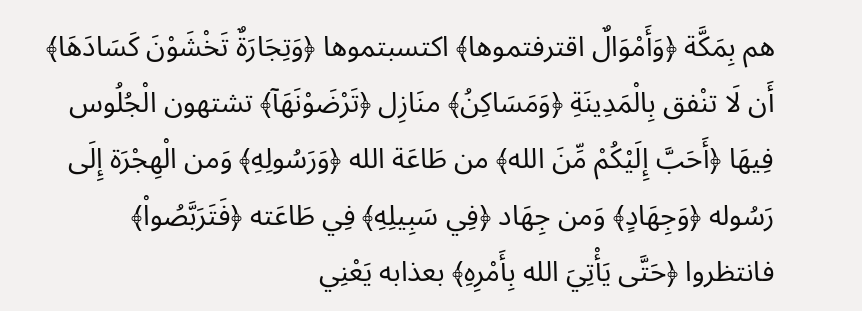هم بِمَكَّة ﴿وَأَمْوَالٌ اقترفتموها﴾ اكتسبتموها ﴿وَتِجَارَةٌ تَخْشَوْنَ كَسَادَهَا﴾ أَن لَا تنْفق بِالْمَدِينَةِ ﴿وَمَسَاكِنُ﴾ منَازِل ﴿تَرْضَوْنَهَآ﴾ تشتهون الْجُلُوس فِيهَا ﴿أَحَبَّ إِلَيْكُمْ مِّنَ الله﴾ من طَاعَة الله ﴿وَرَسُولِهِ﴾ وَمن الْهِجْرَة إِلَى رَسُوله ﴿وَجِهَادٍ﴾ وَمن جِهَاد ﴿فِي سَبِيلِهِ﴾ فِي طَاعَته ﴿فَتَرَبَّصُواْ﴾ فانتظروا ﴿حَتَّى يَأْتِيَ الله بِأَمْرِهِ﴾ بعذابه يَعْنِي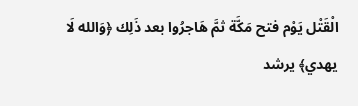الْقَتْل يَوْم فتح مَكَّة ثمَّ هَاجرُوا بعد ذَلِك ﴿وَالله لَا يهدي﴾ يرشد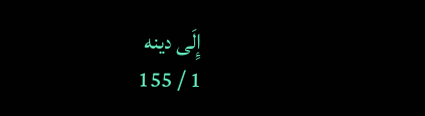إِلَى دينه
1 / 155